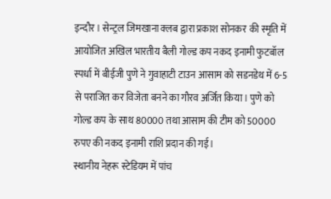इन्दौर। सेन्ट्रल जिमखाना क्लब द्वारा प्रकाश सोनकर की स्मृति में आयोजित अखिल भारतीय बैली गोल्ड कप नकद इनामी फुटबॉल स्पर्धा में बीईजी पुणे ने गुवाहाटी टाउन आसाम को सडनडेथ में 6-5 से पराजित कर विजेता बनने का गौरव अर्जित किया। पुणे को गोल्ड कप के साथ 80000 तथा आसाम की टीम को 50000 रुपए की नकद इनामी राशि प्रदान की गई।
स्थानीय नेहरू स्टेडियम में पांच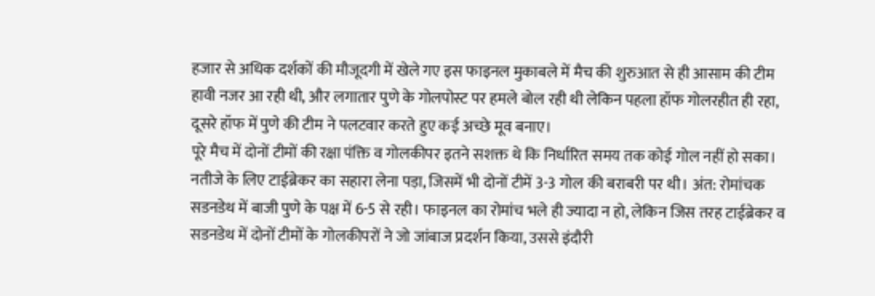हजार से अधिक दर्शकों की मौजूदगी में खेले गए इस फाइनल मुकाबले में मैच की शुरुआत से ही आसाम की टीम हावी नजर आ रही थी, और लगातार पुणे के गोलपोस्ट पर हमले बोल रही थी लेकिन पहला हॉफ गोलरहीत ही रहा, दूसरे हॉफ में पुणे की टीम ने पलटवार करते हुए कई अच्छे मूव बनाए।
पूरे मैच में दोनों टीमों की रक्षा पंक्ति व गोलकीपर इतने सशक्त थे कि निर्धारित समय तक कोई गोल नहीं हो सका। नतीजे के लिए टाईब्रेकर का सहारा लेना पड़ा, जिसमें भी दोनों टीमें 3-3 गोल की बराबरी पर थी। अंत: रोमांचक सडनडेथ में बाजी पुणे के पक्ष में 6-5 से रही। फाइनल का रोमांच भले ही ज्यादा न हो, लेकिन जिस तरह टाईब्रेकर व सडनडेथ में दोनों टीमों के गोलकीपरों ने जो जांबाज प्रदर्शन किया, उससे इंदौरी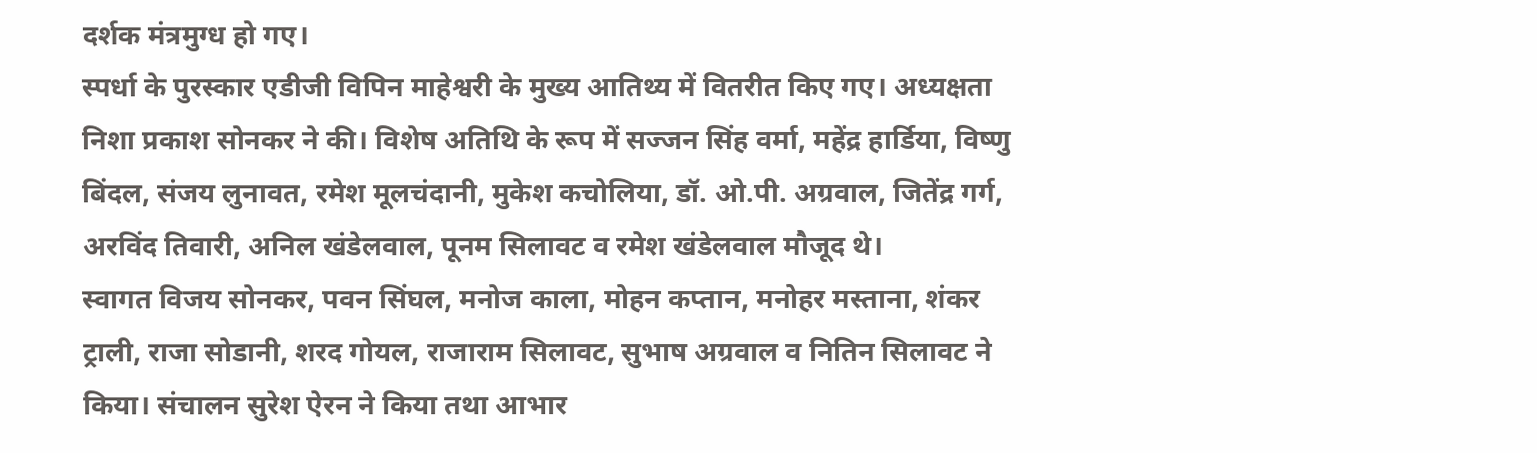दर्शक मंत्रमुग्ध हो गए।
स्पर्धा के पुरस्कार एडीजी विपिन माहेश्वरी के मुख्य आतिथ्य में वितरीत किए गए। अध्यक्षता निशा प्रकाश सोनकर ने की। विशेष अतिथि के रूप में सज्जन सिंह वर्मा, महेंद्र हार्डिया, विष्णु बिंदल, संजय लुनावत, रमेश मूलचंदानी, मुकेश कचोलिया, डॉ. ओ.पी. अग्रवाल, जितेंद्र गर्ग, अरविंद तिवारी, अनिल खंडेलवाल, पूनम सिलावट व रमेश खंडेलवाल मौजूद थे।
स्वागत विजय सोनकर, पवन सिंघल, मनोज काला, मोहन कप्तान, मनोहर मस्ताना, शंकर ट्राली, राजा सोडानी, शरद गोयल, राजाराम सिलावट, सुभाष अग्रवाल व नितिन सिलावट ने किया। संचालन सुरेश ऐरन ने किया तथा आभार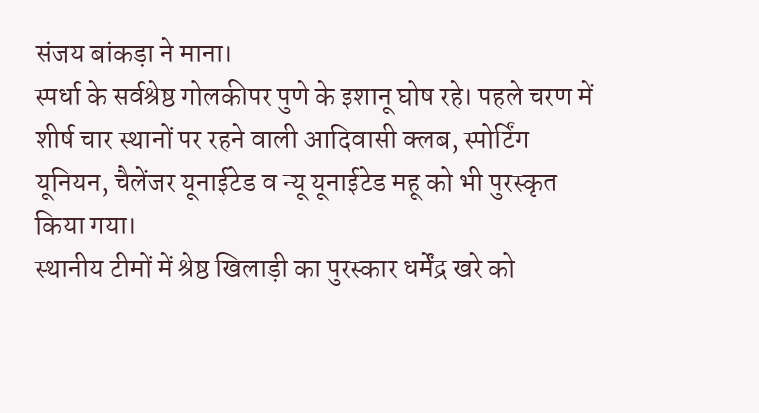संजय बांकड़ा ने माना।
स्पर्धा के सर्वश्रेष्ठ गोलकीपर पुणे के इशानू घोष रहे। पहले चरण में शीर्ष चार स्थानों पर रहने वाली आदिवासी क्लब, स्पोर्टिंग यूनियन, चैलेंजर यूनाईटेड व न्यू यूनाईटेड महू को भी पुरस्कृत किया गया।
स्थानीय टीमों में श्रेष्ठ खिलाड़ी का पुरस्कार धर्मेंद्र खरे को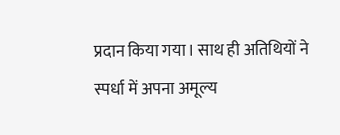प्रदान किया गया। साथ ही अतिथियों ने स्पर्धा में अपना अमूल्य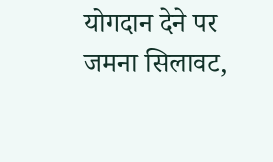योगदान देने पर जमना सिलावट,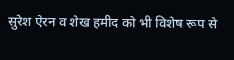सुरेश ऐरन व शेख हमीद को भी विशेष रूप से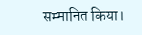सम्मानित किया।